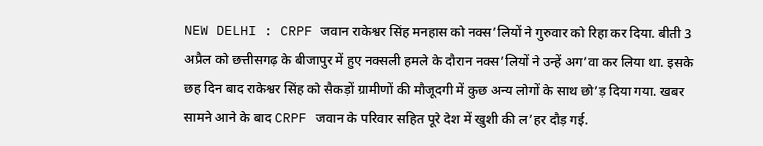NEW DELHI : CRPF जवान राकेश्वर सिंह मनहास को नक्स’लियों ने गुरुवार को रिहा कर दिया. बीती 3 अप्रैल को छत्तीसगढ़ के बीजापुर में हुए नक्सली हमले के दौरान नक्स’लियों ने उन्हें अग’वा कर लिया था. इसके छह दिन बाद राकेश्वर सिंह को सैकड़ों ग्रामीणों की मौजूदगी में कुछ अन्य लोगों के साथ छो’ड़ दिया गया. खबर सामने आने के बाद CRPF जवान के परिवार सहित पूरे देश में खुशी की ल’हर दौड़ गई.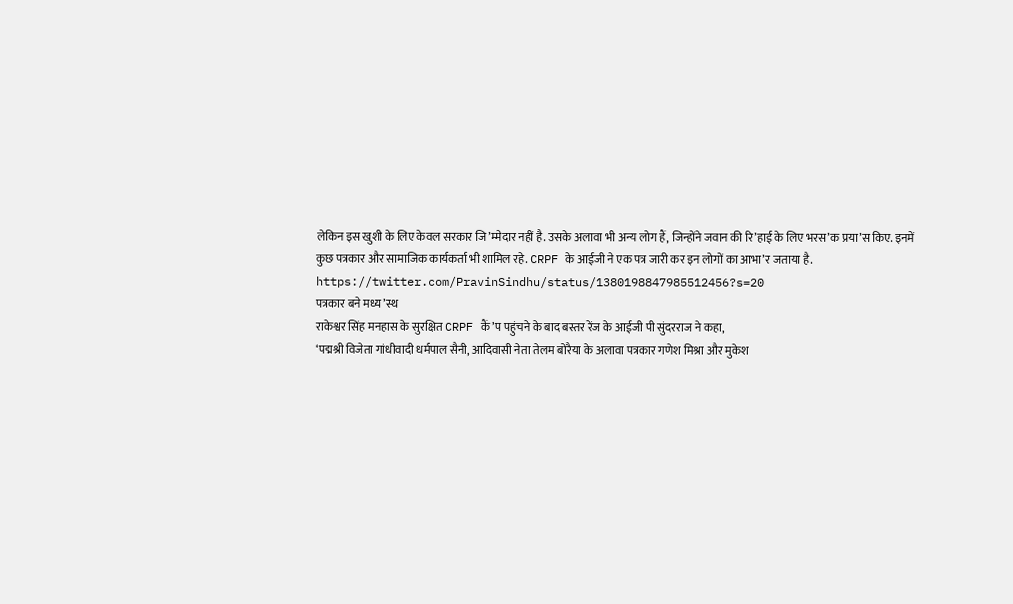लेकिन इस खुशी के लिए केवल सरकार जि’म्मेदार नहीं है. उसके अलावा भी अन्य लोग हैं, जिन्होंने जवान की रि’हाई के लिए भरस’क प्रया’स किए. इनमें कुछ पत्रकार और सामाजिक कार्यकर्ता भी शामिल रहे. CRPF के आईजी ने एक पत्र जारी कर इन लोगों का आभा’र जताया है. https://twitter.com/PravinSindhu/status/1380198847985512456?s=20
पत्रकार बने मध्य’स्थ
राकेश्वर सिंह मनहास के सुरक्षित CRPF कैं’प पहुंचने के बाद बस्तर रेंज के आईजी पी सुंदरराज ने कहा,
‘पद्मश्री विजेता गांधीवादी धर्मपाल सैनी, आदिवासी नेता तेलम बोरैया के अलावा पत्रकार गणेश मिश्रा और मुकेश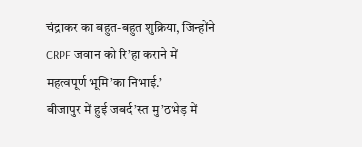चंद्राकर का बहुत-बहुत शुक्रिया, जिन्होंने CRPF जवान को रि’हा कराने में महत्वपूर्ण भूमि’का निभाई.’
बीजापुर में हुई जबर्द’स्त मु’ठभेड़ में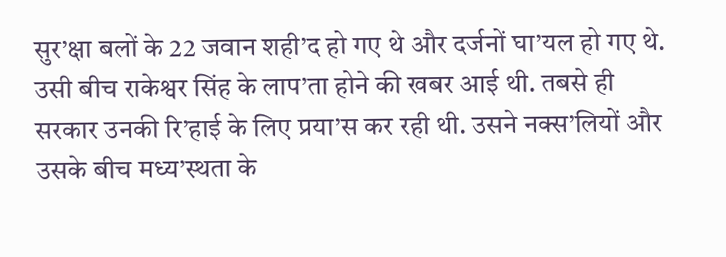सुर’क्षा बलों के 22 जवान शही’द हो गए थे और दर्जनों घा’यल हो गए थे. उसी बीच राकेश्वर सिंह के लाप’ता होने की खबर आई थी. तबसे ही सरकार उनकी रि’हाई के लिए प्रया’स कर रही थी. उसने नक्स’लियों और उसके बीच मध्य’स्थता के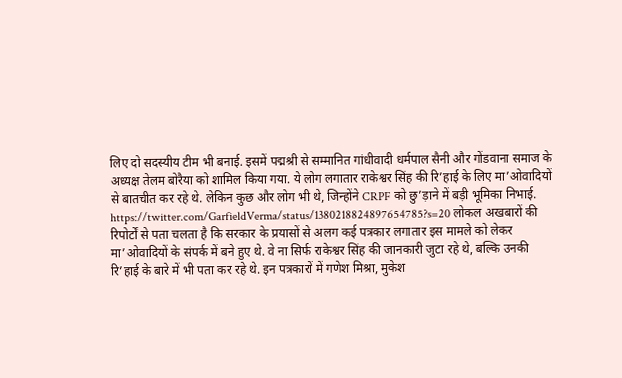लिए दो सदस्यीय टीम भी बनाई. इसमें पद्मश्री से सम्मानित गांधीवादी धर्मपाल सैनी और गोंडवाना समाज के अध्यक्ष तेलम बोरैया को शामिल किया गया. ये लोग लगातार राकेश्वर सिंह की रि’हाई के लिए मा’ओवादियों से बातचीत कर रहे थे. लेकिन कुछ और लोग भी थे, जिन्होंने CRPF को छु’ड़ाने में बड़ी भूमिका निभाई. https://twitter.com/GarfieldVerma/status/1380218824897654785?s=20 लोकल अखबारों की रिपोर्टों से पता चलता है कि सरकार के प्रयासों से अलग कई पत्रकार लगातार इस मामले को लेकर मा’ओवादियों के संपर्क में बने हुए थे. वे ना सिर्फ राकेश्वर सिंह की जानकारी जुटा रहे थे, बल्कि उनकी रि’हाई के बारे में भी पता कर रहे थे. इन पत्रकारों में गणेश मिश्रा, मुकेश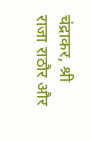चंद्राकर, श्री राजा राठौर और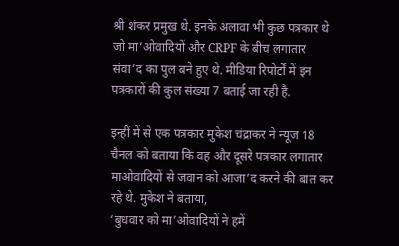श्री शंकर प्रमुख थे. इनके अलावा भी कुछ पत्रकार थे जो मा’ओवादियों और CRPF के बीच लगातार संवा’द का पुल बने हुए थे. मीडिया रिपोर्टों में इन पत्रकारों की कुल संख्या 7 बताई जा रही है.

इन्हीं में से एक पत्रकार मुकेश चंद्राकर ने न्यूज 18 चैनल को बताया कि वह और दूसरे पत्रकार लगातार माओवादियों से जवान को आजा’द करने की बात कर रहे थे. मुकेश ने बताया,
‘बुधवार को मा’ओवादियों ने हमें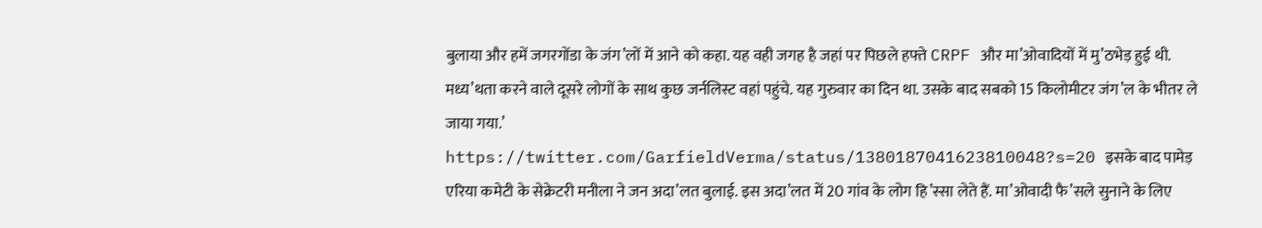बुलाया और हमें जगरगोंडा के जंग’लों में आने को कहा. यह वही जगह है जहां पर पिछले हफ्ते CRPF और मा’ओवादियों में मु’ठभेड़ हुई थी. मध्य’थता करने वाले दूसरे लोगों के साथ कुछ जर्नलिस्ट वहां पहुंचे. यह गुरुवार का दिन था. उसके बाद सबको 15 किलोमीटर जंग’ल के भीतर ले जाया गया.’
https://twitter.com/GarfieldVerma/status/1380187041623810048?s=20 इसके बाद पामेड़ एरिया कमेटी के सेक्रेटरी मनीला ने जन अदा’लत बुलाई. इस अदा’लत में 20 गांव के लोग हि’स्सा लेते हैं. मा’ओवादी फै’सले सुनाने के लिए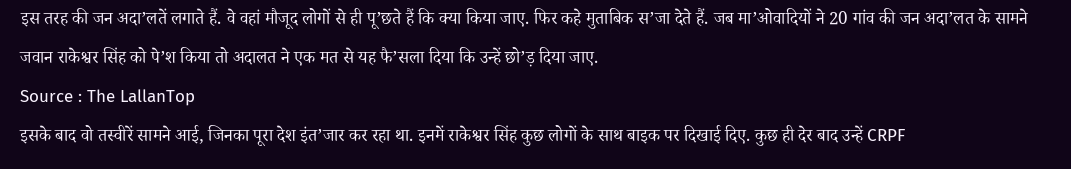इस तरह की जन अदा’लतें लगाते हैं. वे वहां मौजूद लोगों से ही पू’छते हैं कि क्या किया जाए. फिर कहे मुताबिक स’जा देते हैं. जब मा’ओवादियों ने 20 गांव की जन अदा’लत के सामने जवान राकेश्वर सिंह को पे’श किया तो अदालत ने एक मत से यह फै’सला दिया कि उन्हें छो’ड़ दिया जाए.
Source : The LallanTop
इसके बाद वो तस्वीरें सामने आई, जिनका पूरा देश इंत’जार कर रहा था. इनमें राकेश्वर सिंह कुछ लोगों के साथ बाइक पर दिखाई दिए. कुछ ही देर बाद उन्हें CRPF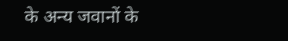के अन्य जवानों के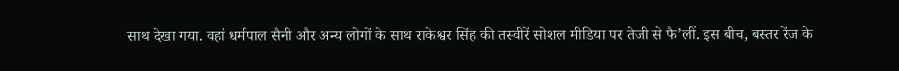साथ देखा गया. वहां धर्मपाल सैनी और अन्य लोगों के साथ राकेश्वर सिंह की तस्वीरें सोशल मीडिया पर तेजी से फै’लीं. इस बीच, बस्तर रेंज के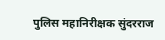पुलिस महानिरीक्षक सुंदरराज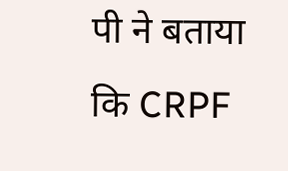पी ने बताया कि CRPF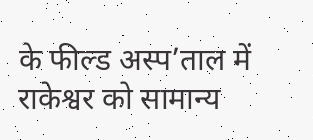के फील्ड अस्प’ताल में राकेश्वर को सामान्य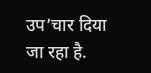उप’चार दिया जा रहा है.